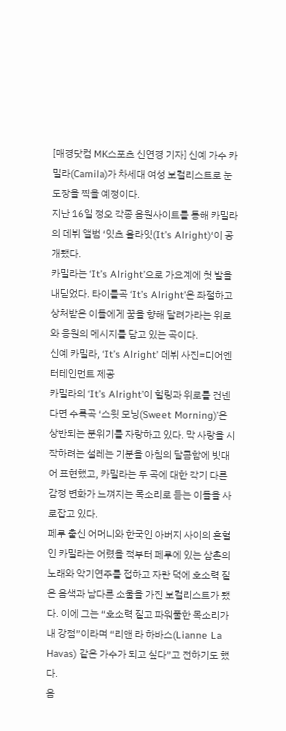[매경닷컴 MK스포츠 신연경 기자] 신예 가수 카밀라(Camila)가 차세대 여성 보컬리스트로 눈도장을 찍을 예정이다.
지난 16일 정오 각종 음원사이트를 통해 카밀라의 데뷔 앨범 ‘잇츠 올라잇(It’s Alright)‘이 공개됐다.
카밀라는 ‘It’s Alright’으로 가요계에 첫 발을 내딛었다. 타이틀곡 ‘It’s Alright’은 좌절하고 상처받은 이들에게 꿈을 향해 달려가라는 위로와 응원의 메시지를 담고 있는 곡이다.
신예 카밀라, ‘It’s Alright’ 데뷔 사진=디어엔터테인먼트 제공
카밀라의 ‘It’s Alright’이 힐링과 위로를 건넨다면 수록곡 ‘스윗 모닝(Sweet Morning)’은 상반되는 분위기를 자랑하고 있다. 막 사랑을 시작하려는 설레는 기분을 아침의 달콤함에 빗대어 표현했고, 카밀라는 두 곡에 대한 각기 다른 감정 변화가 느껴지는 목소리로 듣는 이들을 사로잡고 있다.
페루 출신 어머니와 한국인 아버지 사이의 혼혈인 카밀라는 어렸을 적부터 페루에 있는 삼촌의 노래와 악기연주를 접하고 자란 덕에 호소력 짙은 음색과 남다른 소울을 가진 보컬리스트가 됐다. 이에 그는 “호소력 짙고 파워풀한 목소리가 내 강점”이라며 “리앤 라 하바스(Lianne La Havas) 같은 가수가 되고 싶다”고 전하기도 했다.
음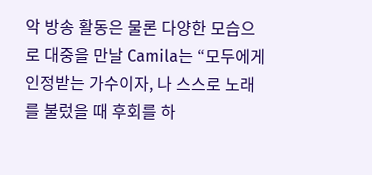악 방송 활동은 물론 다양한 모습으로 대중을 만날 Camila는 “모두에게 인정받는 가수이자, 나 스스로 노래를 불렀을 때 후회를 하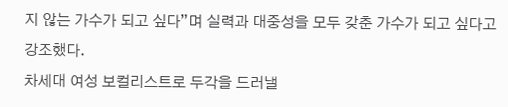지 않는 가수가 되고 싶다”며 실력과 대중성을 모두 갖춘 가수가 되고 싶다고 강조했다.
차세대 여성 보컬리스트로 두각을 드러낼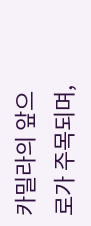카밀라의 앞으로가 주목되며,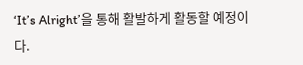‘It’s Alright’을 통해 활발하게 활동할 예정이다.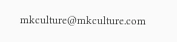mkculture@mkculture.com